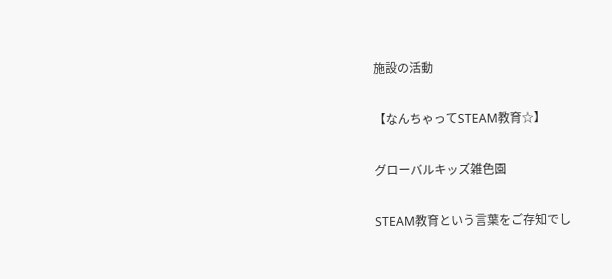施設の活動

【なんちゃってSTEAM教育☆】

グローバルキッズ雑色園

STEAM教育という言葉をご存知でし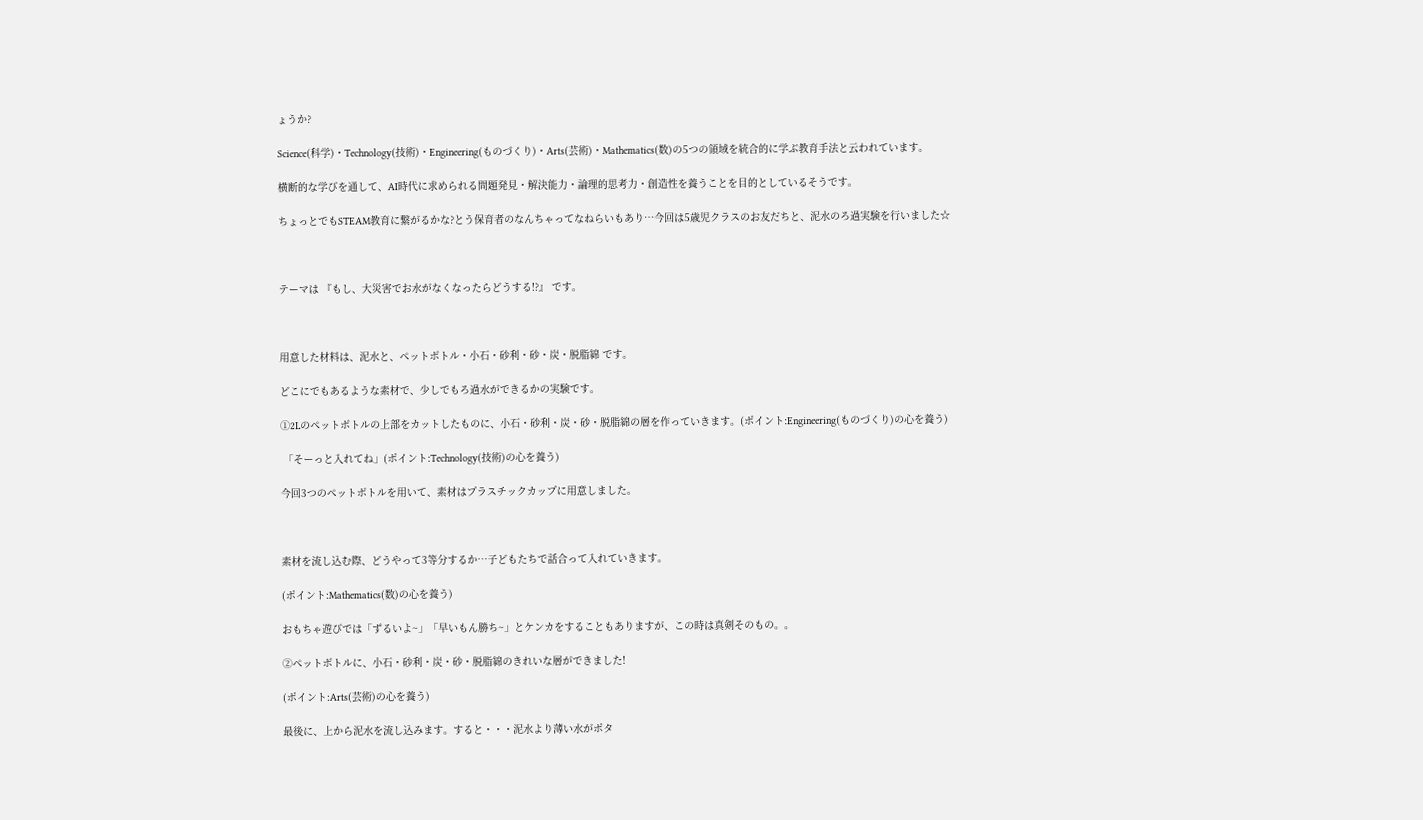ょうか?

Science(科学)・Technology(技術)・Engineering(ものづくり)・Arts(芸術)・Mathematics(数)の5つの領域を統合的に学ぶ教育手法と云われています。

横断的な学びを通して、AI時代に求められる問題発見・解決能力・論理的思考力・創造性を養うことを目的としているそうです。

ちょっとでもSTEAM教育に繋がるかな?とう保育者のなんちゃってなねらいもあり…今回は5歳児クラスのお友だちと、泥水のろ過実験を行いました☆



テーマは 『もし、大災害でお水がなくなったらどうする!?』 です。



用意した材料は、泥水と、ペットボトル・小石・砂利・砂・炭・脱脂綿 です。

どこにでもあるような素材で、少しでもろ過水ができるかの実験です。

①2Lのペットボトルの上部をカットしたものに、小石・砂利・炭・砂・脱脂綿の層を作っていきます。(ポイント:Engineering(ものづくり)の心を養う)

 「そーっと入れてね」(ポイント:Technology(技術)の心を養う)

今回3つのペットボトルを用いて、素材はプラスチックカップに用意しました。



素材を流し込む際、どうやって3等分するか…子どもたちで話合って入れていきます。

(ポイント:Mathematics(数)の心を養う)

おもちゃ遊びでは「ずるいよ~」「早いもん勝ち~」とケンカをすることもありますが、この時は真剣そのもの。。

②ペットボトルに、小石・砂利・炭・砂・脱脂綿のきれいな層ができました!

(ポイント:Arts(芸術)の心を養う)

最後に、上から泥水を流し込みます。すると・・・泥水より薄い水がポタ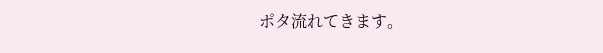ポタ流れてきます。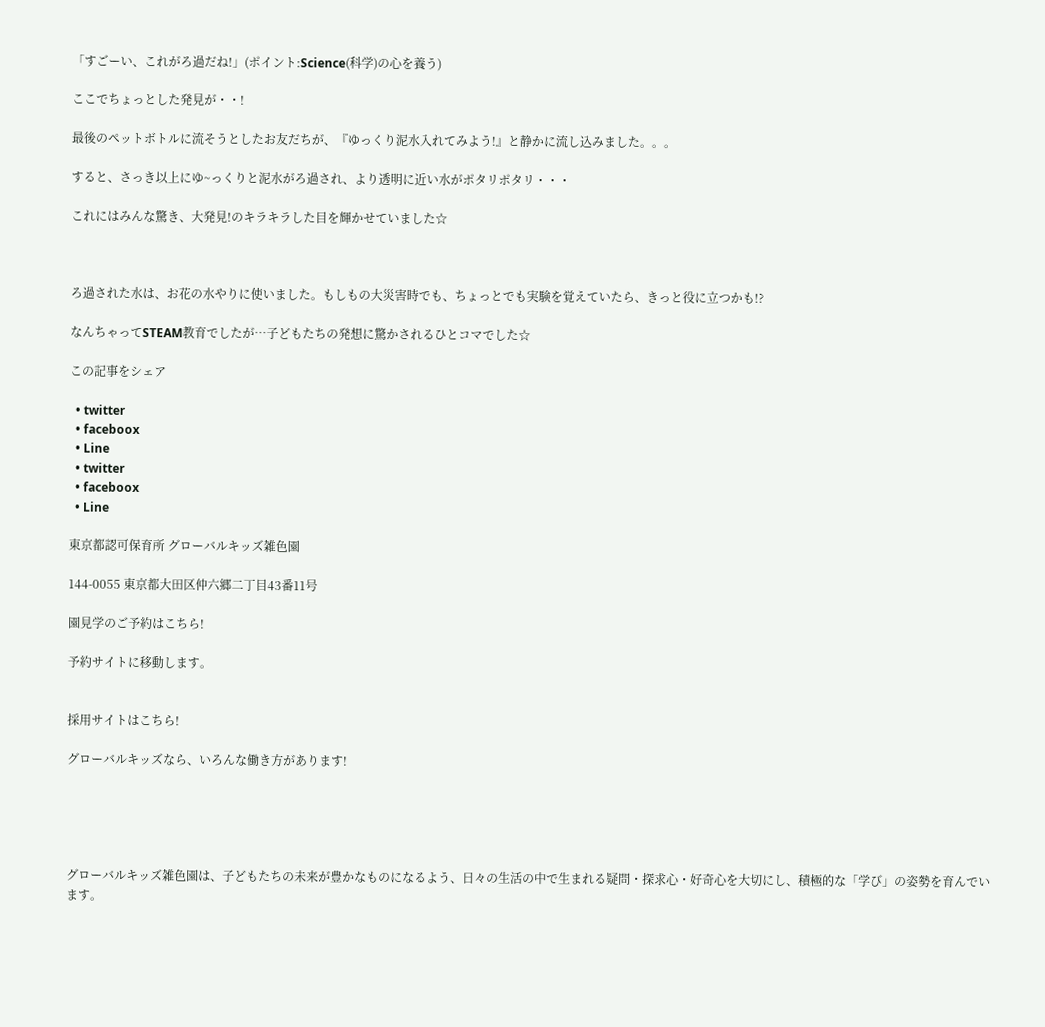「すごーい、これがろ過だね!」(ポイント:Science(科学)の心を養う)

ここでちょっとした発見が・・!

最後のペットボトルに流そうとしたお友だちが、『ゆっくり泥水入れてみよう!』と静かに流し込みました。。。

すると、さっき以上にゆ~っくりと泥水がろ過され、より透明に近い水がポタリポタリ・・・

これにはみんな驚き、大発見!のキラキラした目を輝かせていました☆



ろ過された水は、お花の水やりに使いました。もしもの大災害時でも、ちょっとでも実験を覚えていたら、きっと役に立つかも!?

なんちゃってSTEAM教育でしたが…子どもたちの発想に驚かされるひとコマでした☆

この記事をシェア

  • twitter
  • faceboox
  • Line
  • twitter
  • faceboox
  • Line

東京都認可保育所 グローバルキッズ雑色園

144-0055 東京都大田区仲六郷二丁目43番11号

園見学のご予約はこちら!

予約サイトに移動します。


採用サイトはこちら!

グローバルキッズなら、いろんな働き方があります!





グローバルキッズ雑色園は、子どもたちの未来が豊かなものになるよう、日々の生活の中で生まれる疑問・探求心・好奇心を大切にし、積極的な「学び」の姿勢を育んでいます。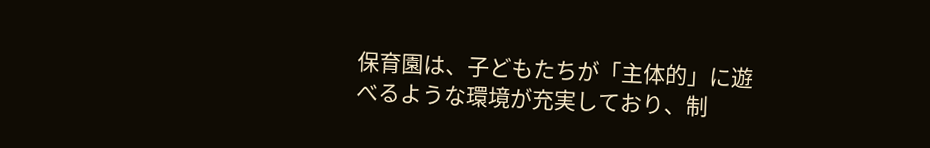保育園は、子どもたちが「主体的」に遊べるような環境が充実しており、制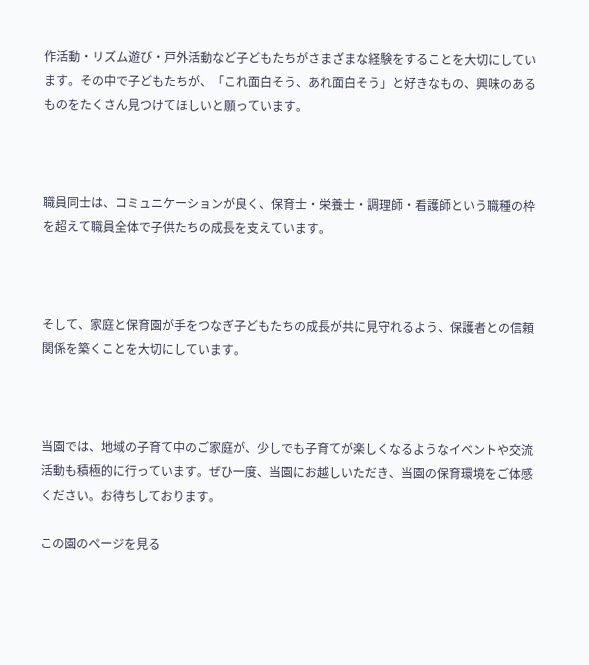作活動・リズム遊び・戸外活動など子どもたちがさまざまな経験をすることを大切にしています。その中で子どもたちが、「これ面白そう、あれ面白そう」と好きなもの、興味のあるものをたくさん見つけてほしいと願っています。



職員同士は、コミュニケーションが良く、保育士・栄養士・調理師・看護師という職種の枠を超えて職員全体で子供たちの成長を支えています。



そして、家庭と保育園が手をつなぎ子どもたちの成長が共に見守れるよう、保護者との信頼関係を築くことを大切にしています。



当園では、地域の子育て中のご家庭が、少しでも子育てが楽しくなるようなイベントや交流活動も積極的に行っています。ぜひ一度、当園にお越しいただき、当園の保育環境をご体感ください。お待ちしております。

この園のページを見る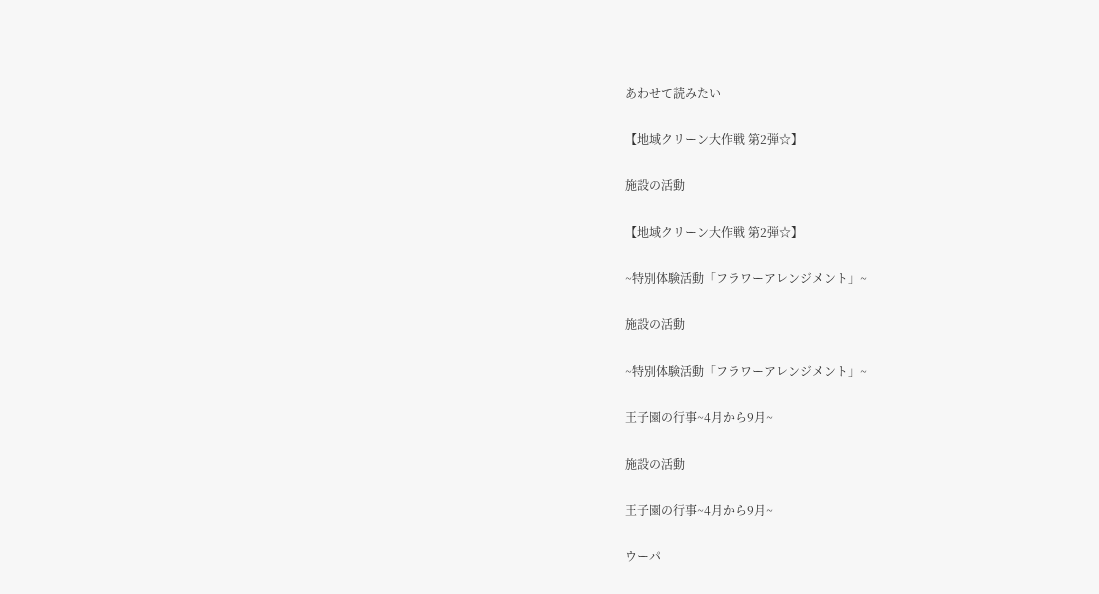あわせて読みたい

【地域クリーン大作戦 第2弾☆】

施設の活動

【地域クリーン大作戦 第2弾☆】

~特別体験活動「フラワーアレンジメント」~

施設の活動

~特別体験活動「フラワーアレンジメント」~

王子園の行事~4月から9月~

施設の活動

王子園の行事~4月から9月~

ウーパ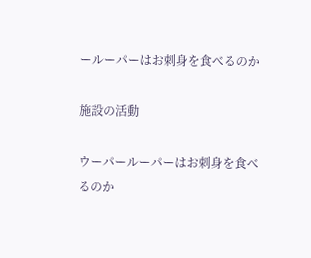ールーパーはお刺身を食べるのか

施設の活動

ウーパールーパーはお刺身を食べるのか